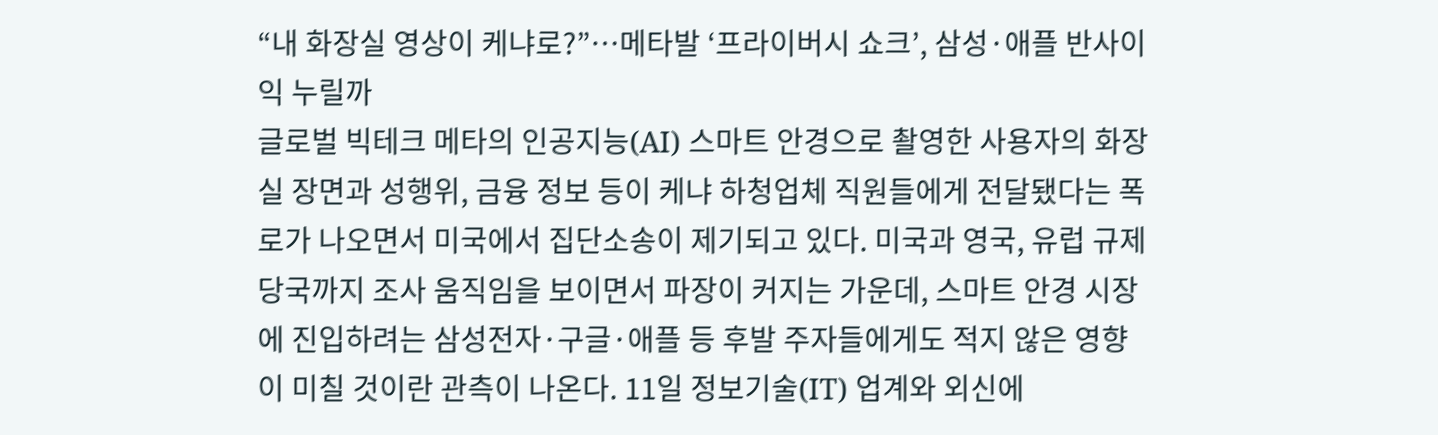“내 화장실 영상이 케냐로?”…메타발 ‘프라이버시 쇼크’, 삼성·애플 반사이익 누릴까
글로벌 빅테크 메타의 인공지능(AI) 스마트 안경으로 촬영한 사용자의 화장실 장면과 성행위, 금융 정보 등이 케냐 하청업체 직원들에게 전달됐다는 폭로가 나오면서 미국에서 집단소송이 제기되고 있다. 미국과 영국, 유럽 규제 당국까지 조사 움직임을 보이면서 파장이 커지는 가운데, 스마트 안경 시장에 진입하려는 삼성전자·구글·애플 등 후발 주자들에게도 적지 않은 영향이 미칠 것이란 관측이 나온다. 11일 정보기술(IT) 업계와 외신에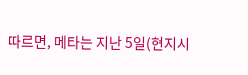따르면, 메타는 지난 5일(현지시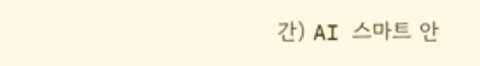간) AI 스마트 안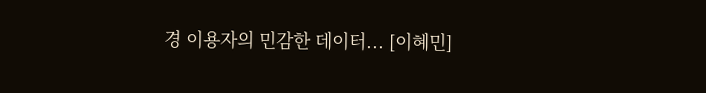경 이용자의 민감한 데이터... [이혜민]